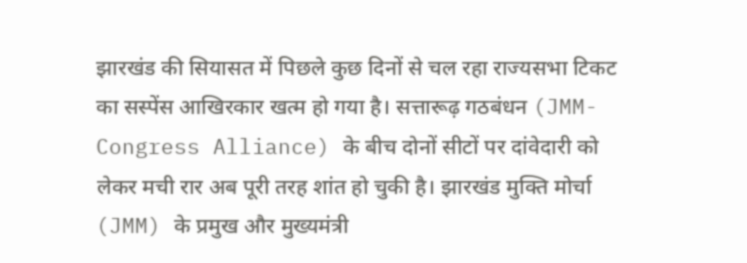झारखंड की सियासत में पिछले कुछ दिनों से चल रहा राज्यसभा टिकट का सस्पेंस आखिरकार खत्म हो गया है। सत्तारूढ़ गठबंधन (JMM-Congress Alliance) के बीच दोनों सीटों पर दांवेदारी को लेकर मची रार अब पूरी तरह शांत हो चुकी है। झारखंड मुक्ति मोर्चा (JMM) के प्रमुख और मुख्यमंत्री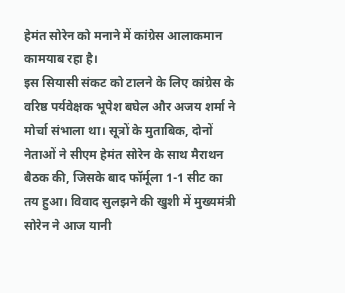हेमंत सोरेन को मनाने में कांग्रेस आलाकमान कामयाब रहा है।
इस सियासी संकट को टालने के लिए कांग्रेस के वरिष्ठ पर्यवेक्षक भूपेश बघेल और अजय शर्मा ने मोर्चा संभाला था। सूत्रों के मुताबिक, दोनों नेताओं ने सीएम हेमंत सोरेन के साथ मैराथन बैठक की, जिसके बाद फॉर्मूला 1-1 सीट का तय हुआ। विवाद सुलझने की खुशी में मुख्यमंत्री सोरेन ने आज यानी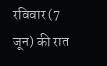रविवार (7 जून) की रात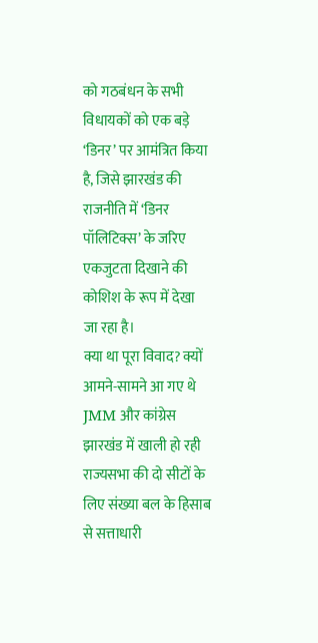को गठबंधन के सभी विधायकों को एक बड़े ‘डिनर’ पर आमंत्रित किया है, जिसे झारखंड की राजनीति में ‘डिनर पॉलिटिक्स’ के जरिए एकजुटता दिखाने की कोशिश के रूप में देखा जा रहा है।
क्या था पूरा विवाद? क्यों आमने-सामने आ गए थे JMM और कांग्रेस
झारखंड में खाली हो रही राज्यसभा की दो सीटों के लिए संख्या बल के हिसाब से सत्ताधारी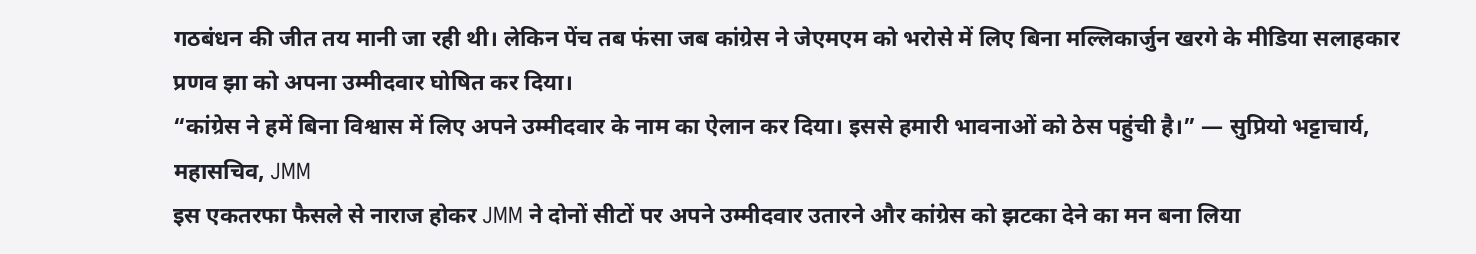गठबंधन की जीत तय मानी जा रही थी। लेकिन पेंच तब फंसा जब कांग्रेस ने जेएमएम को भरोसे में लिए बिना मल्लिकार्जुन खरगे के मीडिया सलाहकार प्रणव झा को अपना उम्मीदवार घोषित कर दिया।
“कांग्रेस ने हमें बिना विश्वास में लिए अपने उम्मीदवार के नाम का ऐलान कर दिया। इससे हमारी भावनाओं को ठेस पहुंची है।” — सुप्रियो भट्टाचार्य, महासचिव, JMM
इस एकतरफा फैसले से नाराज होकर JMM ने दोनों सीटों पर अपने उम्मीदवार उतारने और कांग्रेस को झटका देने का मन बना लिया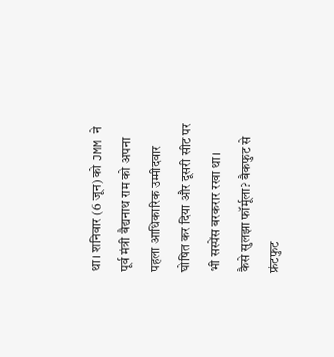था। शनिवार (6 जून) को JMM ने पूर्व मंत्री बैद्यनाथ राम को अपना पहला आधिकारिक उम्मीदवार घोषित कर दिया और दूसरी सीट पर भी सस्पेंस बरकरार रखा था।
कैसे सुलझा फॉर्मूला? बैकफुट से फ्रंटफुट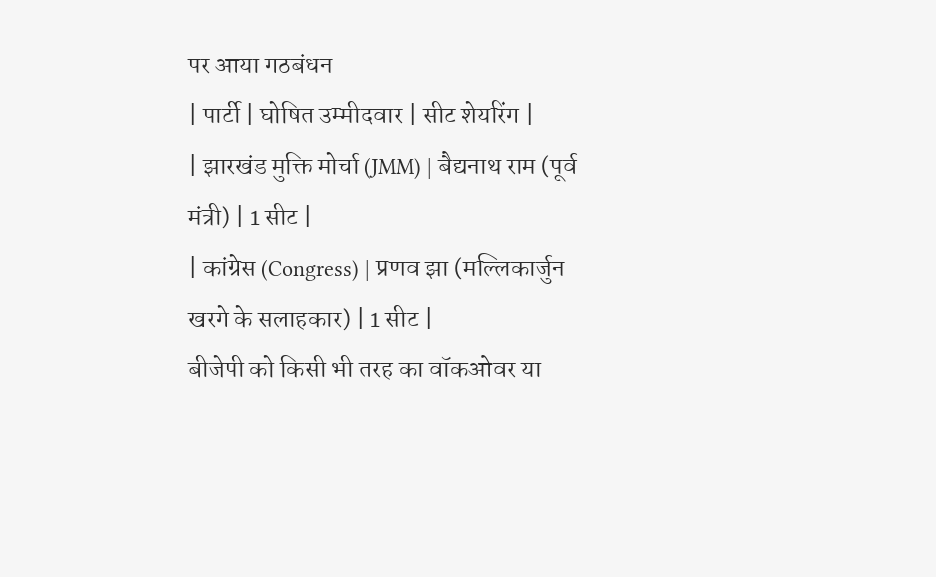पर आया गठबंधन
| पार्टी | घोषित उम्मीदवार | सीट शेयरिंग |
| झारखंड मुक्ति मोर्चा (JMM) | बैद्यनाथ राम (पूर्व मंत्री) | 1 सीट |
| कांग्रेस (Congress) | प्रणव झा (मल्लिकार्जुन खरगे के सलाहकार) | 1 सीट |
बीजेपी को किसी भी तरह का वॉकओवर या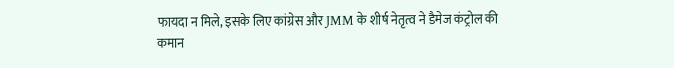फायदा न मिले, इसके लिए कांग्रेस और JMM के शीर्ष नेतृत्व ने डैमेज कंट्रोल की कमान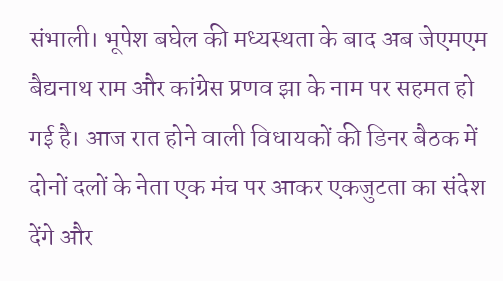संभाली। भूपेश बघेल की मध्यस्थता के बाद अब जेएमएम बैद्यनाथ राम और कांग्रेस प्रणव झा के नाम पर सहमत हो गई है। आज रात होने वाली विधायकों की डिनर बैठक में दोनों दलों के नेता एक मंच पर आकर एकजुटता का संदेश देंगे और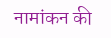नामांकन की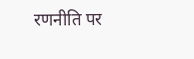रणनीति पर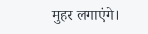मुहर लगाएंगे।